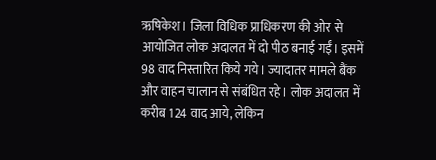ऋषिकेश। जिला विधिक प्राधिकरण की ओर से आयोजित लोक अदालत में दो पीठ बनाई गईं। इसमें 98 वाद निस्तारित किये गये। ज्यादातर मामले बैंक और वाहन चालान से संबंधित रहे। लोक अदालत में करीब 124 वाद आये, लेकिन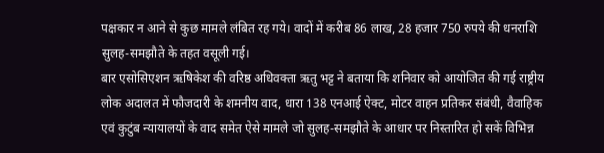पक्षकार न आने से कुछ मामले लंबित रह गये। वादों में करीब 86 लाख, 28 हजार 750 रुपये की धनराशि सुलह-समझौते के तहत वसूली गई।
बार एसोसिएशन ऋषिकेश की वरिष्ठ अधिवक्ता ऋतु भट्ट ने बताया कि शनिवार को आयोजित की गई राष्ट्रीय लोक अदालत में फौजदारी के शमनीय वाद, धारा 138 एनआई ऐक्ट, मोटर वाहन प्रतिकर संबंधी, वैवाहिक एवं कुटुंब न्यायालयों के वाद समेत ऐसे मामले जो सुलह-समझौते के आधार पर निस्तारित हो सकें विभिन्न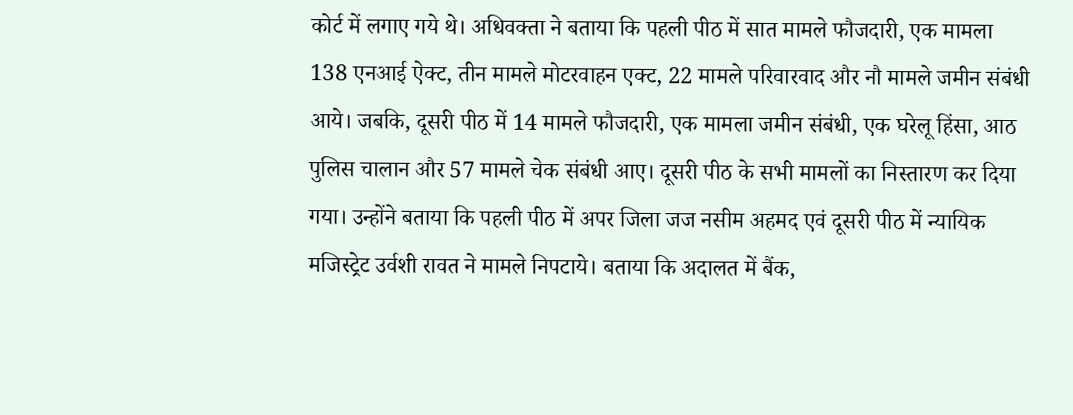कोर्ट में लगाए गये थे। अधिवक्ता ने बताया कि पहली पीठ में सात मामले फौजदारी, एक मामला 138 एनआई ऐक्ट, तीन मामले मोटरवाहन एक्ट, 22 मामले परिवारवाद और नौ मामले जमीन संबंधी आये। जबकि, दूसरी पीठ में 14 मामले फौजदारी, एक मामला जमीन संबंधी, एक घरेलू हिंसा, आठ पुलिस चालान और 57 मामले चेक संबंधी आए। दूसरी पीठ के सभी मामलों का निस्तारण कर दिया गया। उन्होंने बताया कि पहली पीठ में अपर जिला जज नसीम अहमद एवं दूसरी पीठ में न्यायिक मजिस्ट्रेट उर्वशी रावत ने मामले निपटाये। बताया कि अदालत में बैंक,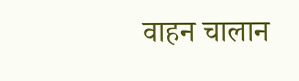वाहन चालान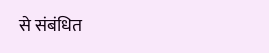से संबंधित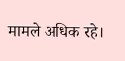मामले अधिक रहे।